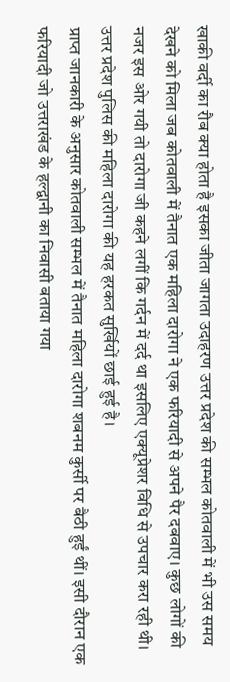खाकी वर्दी का रौब क्या होता है इसका जीता जागता उदाहरण उत्तर प्रदेश की सम्भल कोतवाली में भी उस समय देखने को मिला जब कोतवाली में तैनात एक महिला दारोगा ने एक फरियादी से अपने पैर दबवाए। कुछ लोगों की नजर इस ओर गयी तो दारोगा जी कहने लगीं कि गर्दन में दर्द था इसलिए एक्यूप्रेशर विधि से उपचार करा रही थी। उत्तर प्रदेश पुलिस की महिला दारोगा की यह हरकत सुर्खियों छाई हुई है।
प्राप्त जानकारी के अनुसार कोतवाली सम्भल में तैनात महिला दारोगा शबनम कुर्सी पर बैठी हुईं थीं। इसी दौरान एक फरियादी जो उत्तराखंड के हल्द्वानी का निवासी बताया गया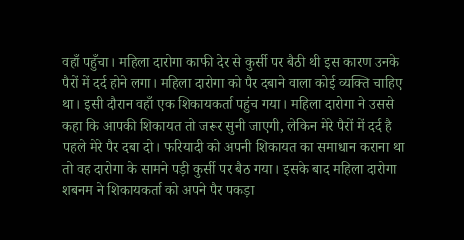वहाँ पहुँचा। महिला दारोगा काफी देर से कुर्सी पर बैठी थी इस कारण उनके पैरों में दर्द होने लगा। महिला दारोगा को पैर दबाने वाला कोई व्यक्ति चाहिए था। इसी दौरान वहाँ एक शिकायकर्ता पहुंच गया। महिला दारोगा ने उससे कहा कि आपकी शिकायत तो जरूर सुनी जाएगी, लेकिन मेरे पैरों में दर्द है पहले मेरे पैर दबा दो। फरियादी को अपनी शिकायत का समाधान कराना था तो वह दारोगा के सामने पड़ी कुर्सी पर बैठ गया। इसके बाद महिला दारोगा शबनम ने शिकायकर्ता को अपने पैर पकड़ा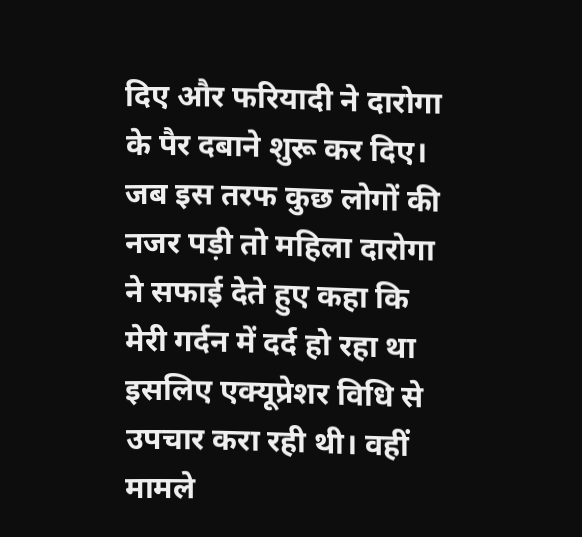दिए और फरियादी ने दारोगा के पैर दबाने शुरू कर दिए। जब इस तरफ कुछ लोगों की नजर पड़ी तो महिला दारोगा ने सफाई देते हुए कहा कि मेरी गर्दन में दर्द हो रहा था इसलिए एक्यूप्रेशर विधि से उपचार करा रही थी। वहीं मामले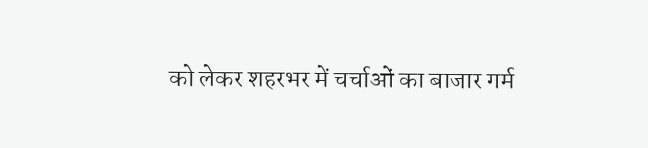को लेकर शहरभर में चर्चाओं का बाजार गर्म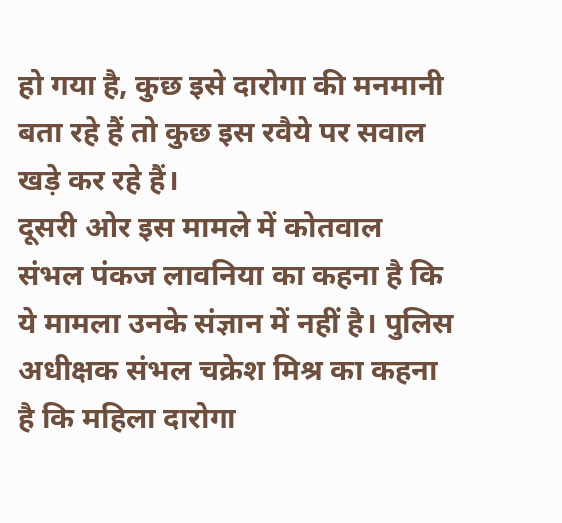हो गया है, कुछ इसे दारोगा की मनमानी बता रहे हैं तो कुछ इस रवैये पर सवाल खड़े कर रहे हैं।
दूसरी ओर इस मामले में कोतवाल संभल पंकज लावनिया का कहना है कि ये मामला उनके संज्ञान में नहीं है। पुलिस अधीक्षक संभल चक्रेश मिश्र का कहना है कि महिला दारोगा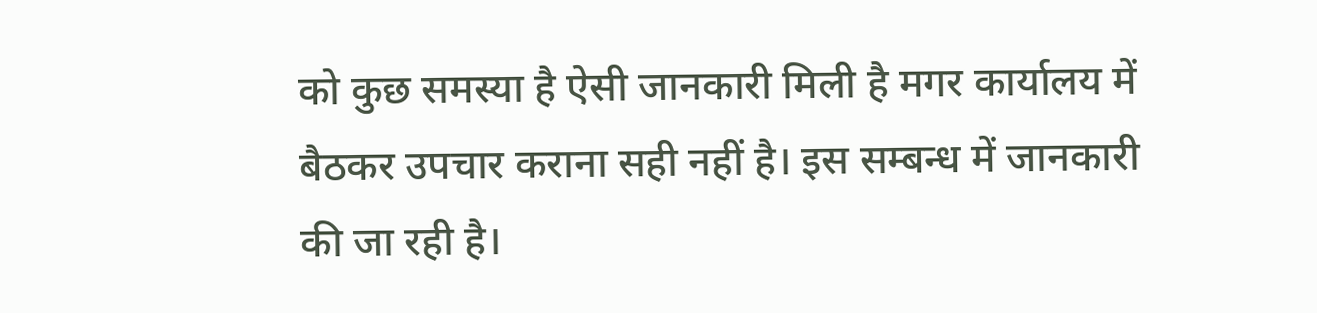को कुछ समस्या है ऐसी जानकारी मिली है मगर कार्यालय में बैठकर उपचार कराना सही नहीं है। इस सम्बन्ध में जानकारी की जा रही है।